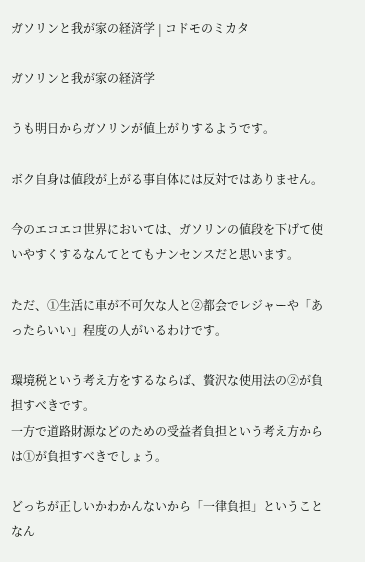ガソリンと我が家の経済学 | コドモのミカタ

ガソリンと我が家の経済学

うも明日からガソリンが値上がりするようです。

ボク自身は値段が上がる事自体には反対ではありません。

今のエコエコ世界においては、ガソリンの値段を下げて使いやすくするなんてとてもナンセンスだと思います。

ただ、①生活に車が不可欠な人と②都会でレジャーや「あったらいい」程度の人がいるわけです。

環境税という考え方をするならば、贅沢な使用法の②が負担すべきです。
一方で道路財源などのための受益者負担という考え方からは①が負担すべきでしょう。

どっちが正しいかわかんないから「一律負担」ということなん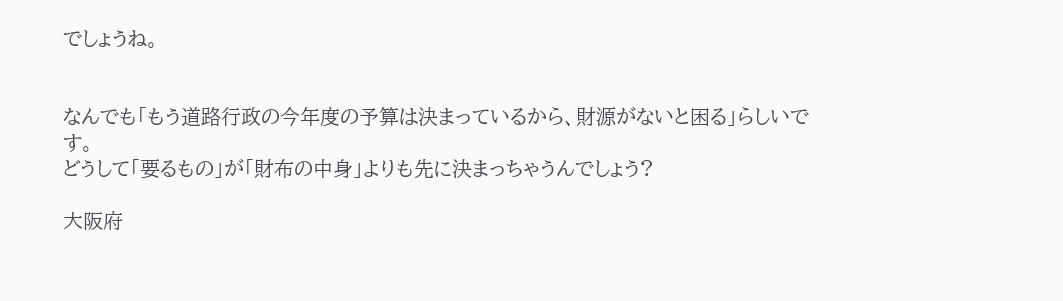でしょうね。


なんでも「もう道路行政の今年度の予算は決まっているから、財源がないと困る」らしいです。
どうして「要るもの」が「財布の中身」よりも先に決まっちゃうんでしょう?

大阪府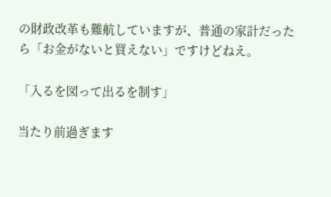の財政改革も難航していますが、普通の家計だったら「お金がないと買えない」ですけどねえ。

「入るを図って出るを制す」

当たり前過ぎます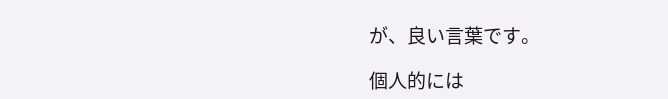が、良い言葉です。

個人的には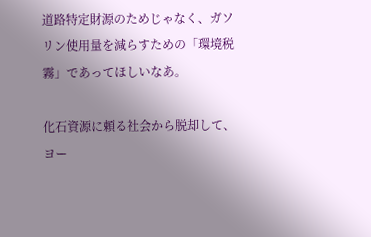道路特定財源のためじゃなく、ガソリン使用量を減らすための「環境税霧」であってほしいなあ。

化石資源に頼る社会から脱却して、ヨー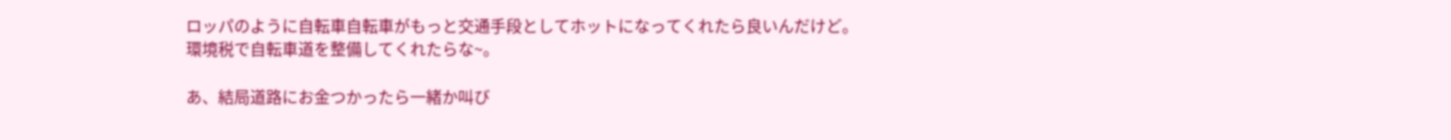ロッパのように自転車自転車がもっと交通手段としてホットになってくれたら良いんだけど。
環境税で自転車道を整備してくれたらな~。

あ、結局道路にお金つかったら一緒か叫び